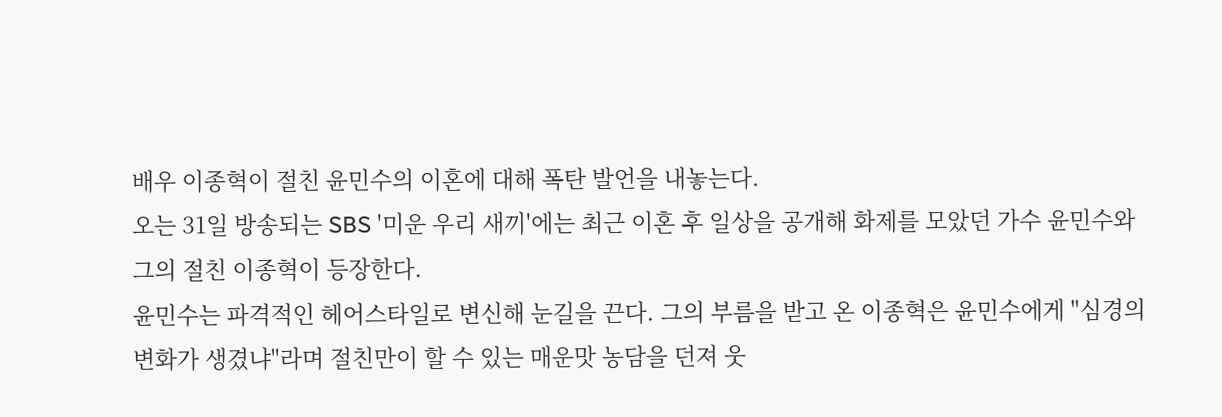배우 이종혁이 절친 윤민수의 이혼에 대해 폭탄 발언을 내놓는다.
오는 31일 방송되는 SBS '미운 우리 새끼'에는 최근 이혼 후 일상을 공개해 화제를 모았던 가수 윤민수와 그의 절친 이종혁이 등장한다.
윤민수는 파격적인 헤어스타일로 변신해 눈길을 끈다. 그의 부름을 받고 온 이종혁은 윤민수에게 "심경의 변화가 생겼냐"라며 절친만이 할 수 있는 매운맛 농담을 던져 웃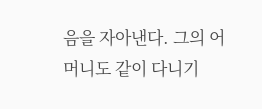음을 자아낸다. 그의 어머니도 같이 다니기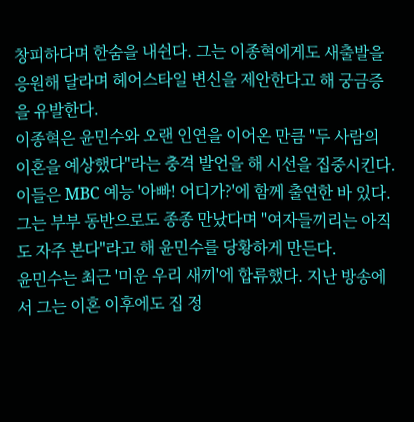창피하다며 한숨을 내쉰다. 그는 이종혁에게도 새출발을 응원해 달라며 헤어스타일 변신을 제안한다고 해 궁금증을 유발한다.
이종혁은 윤민수와 오랜 인연을 이어온 만큼 "두 사람의 이혼을 예상했다"라는 충격 발언을 해 시선을 집중시킨다. 이들은 MBC 예능 '아빠! 어디가?'에 함께 출연한 바 있다. 그는 부부 동반으로도 종종 만났다며 "여자들끼리는 아직도 자주 본다"라고 해 윤민수를 당황하게 만든다.
윤민수는 최근 '미운 우리 새끼'에 합류했다. 지난 방송에서 그는 이혼 이후에도 집 정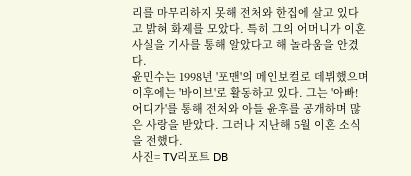리를 마무리하지 못해 전처와 한집에 살고 있다고 밝혀 화제를 모았다. 특히 그의 어머니가 이혼 사실을 기사를 통해 알았다고 해 놀라움을 안겼다.
윤민수는 1998년 '포맨'의 메인보컬로 데뷔했으며 이후에는 '바이브'로 활동하고 있다. 그는 '아빠! 어디가'를 통해 전처와 아들 윤후를 공개하며 많은 사랑을 받았다. 그러나 지난해 5월 이혼 소식을 전했다.
사진= TV리포트 DB